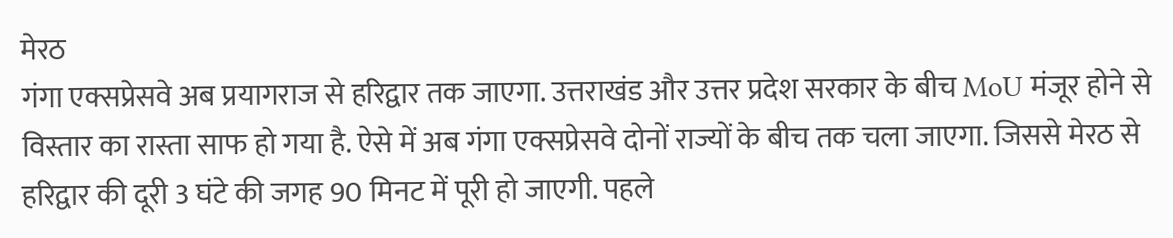मेरठ
गंगा एक्सप्रेसवे अब प्रयागराज से हरिद्वार तक जाएगा. उत्तराखंड और उत्तर प्रदेश सरकार के बीच MoU मंजूर होने से विस्तार का रास्ता साफ हो गया है. ऐसे में अब गंगा एक्सप्रेसवे दोनों राज्यों के बीच तक चला जाएगा. जिससे मेरठ से हरिद्वार की दूरी 3 घंटे की जगह 90 मिनट में पूरी हो जाएगी. पहले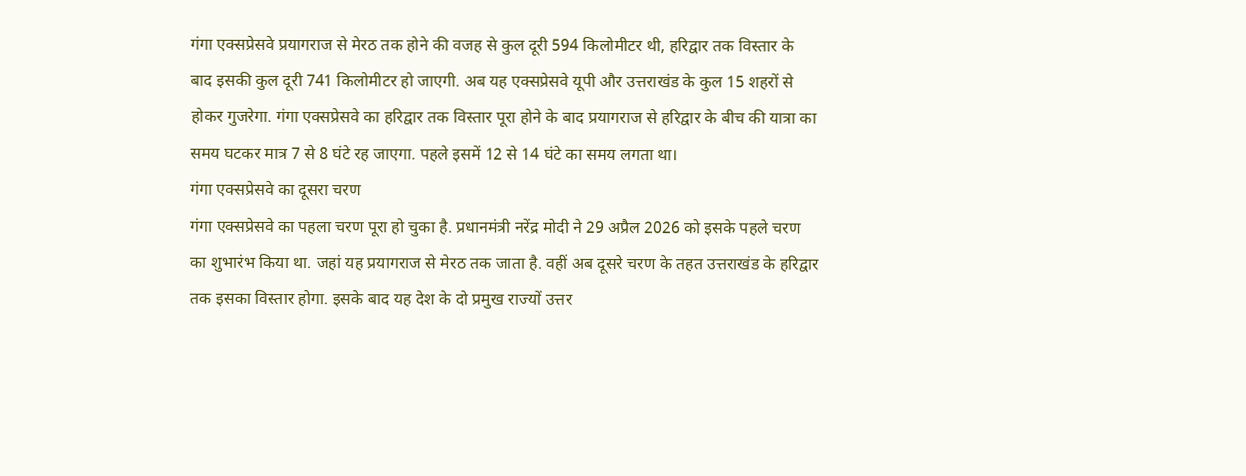गंगा एक्सप्रेसवे प्रयागराज से मेरठ तक होने की वजह से कुल दूरी 594 किलोमीटर थी, हरिद्वार तक विस्तार के बाद इसकी कुल दूरी 741 किलोमीटर हो जाएगी. अब यह एक्सप्रेसवे यूपी और उत्तराखंड के कुल 15 शहरों से होकर गुजरेगा. गंगा एक्सप्रेसवे का हरिद्वार तक विस्तार पूरा होने के बाद प्रयागराज से हरिद्वार के बीच की यात्रा का समय घटकर मात्र 7 से 8 घंटे रह जाएगा. पहले इसमें 12 से 14 घंटे का समय लगता था।
गंगा एक्सप्रेसवे का दूसरा चरण
गंगा एक्सप्रेसवे का पहला चरण पूरा हो चुका है. प्रधानमंत्री नरेंद्र मोदी ने 29 अप्रैल 2026 को इसके पहले चरण का शुभारंभ किया था. जहां यह प्रयागराज से मेरठ तक जाता है. वहीं अब दूसरे चरण के तहत उत्तराखंड के हरिद्वार तक इसका विस्तार होगा. इसके बाद यह देश के दो प्रमुख राज्यों उत्तर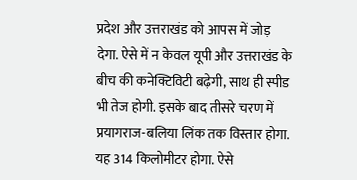प्रदेश और उत्तराखंड को आपस में जोड़ देगा. ऐसे में न केवल यूपी और उत्तराखंड के बीच की कनेक्टिविटी बढ़ेगी, साथ ही स्पीड भी तेज होगी. इसके बाद तीसरे चरण में प्रयागराज-बलिया लिंक तक विस्तार होगा. यह 314 किलोमीटर होगा. ऐसे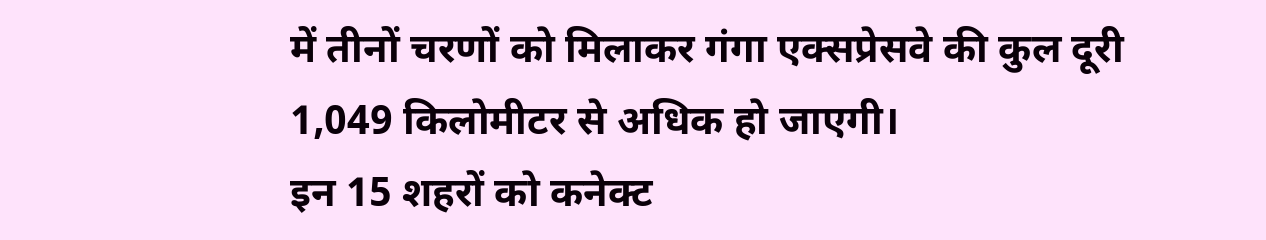में तीनों चरणों को मिलाकर गंगा एक्सप्रेसवे की कुल दूरी 1,049 किलोमीटर से अधिक हो जाएगी।
इन 15 शहरों को कनेक्ट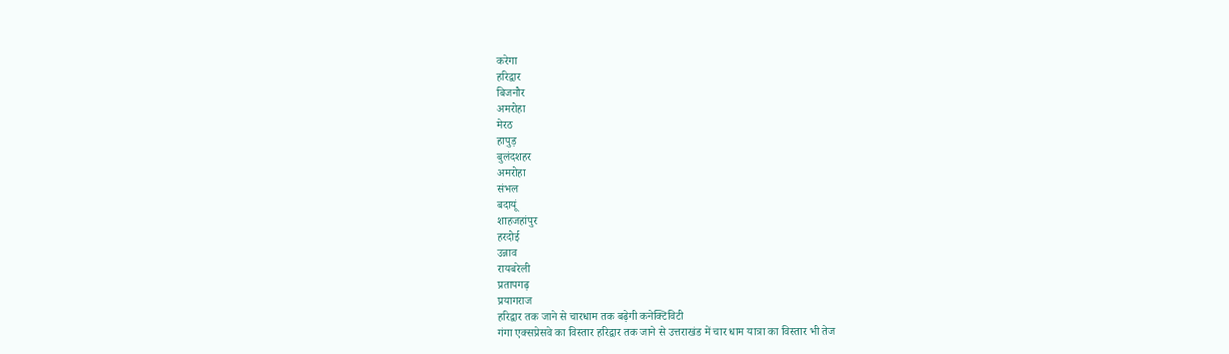करेगा
हरिद्वार
बिजनौर
अमरोहा
मेरठ
हापुड़
बुलंदशहर
अमरोहा
संभल
बदायूं
शाहजहांपुर
हरदोई
उन्नाव
रायबरेली
प्रतापगढ़
प्रयागराज
हरिद्वार तक जाने से चारधाम तक बढ़ेगी कनेक्टिविटी
गंगा एक्सप्रेसवे का विस्तार हरिद्वार तक जाने से उत्तराखंड में चार धाम यात्रा का विस्तार भी तेज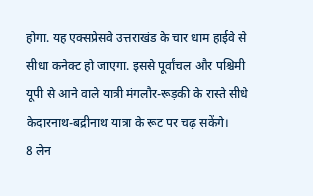होगा. यह एक्सप्रेसवे उत्तराखंड के चार धाम हाईवे से सीधा कनेक्ट हो जाएगा. इससे पूर्वांचल और पश्चिमी यूपी से आने वाले यात्री मंगलौर-रूड़की के रास्ते सीधे केदारनाथ-बद्रीनाथ यात्रा के रूट पर चढ़ सकेंगे।
8 लेन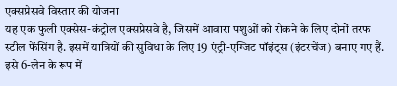एक्सप्रेसवे विस्तार की योजना
यह एक फुली एक्सेस-कंट्रोल एक्सप्रेसवे है, जिसमें आवारा पशुओं को रोकने के लिए दोनों तरफ स्टील फेंसिंग है. इसमें यात्रियों की सुविधा के लिए 19 एंट्री-एग्जिट पॉइंट्स (इंटरचेंज) बनाए गए हैं. इसे 6-लेन के रूप में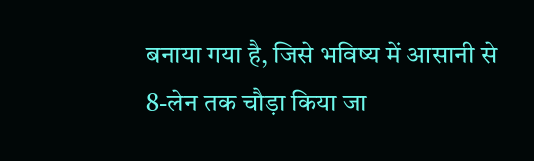बनाया गया है, जिसे भविष्य में आसानी से 8-लेन तक चौड़ा किया जा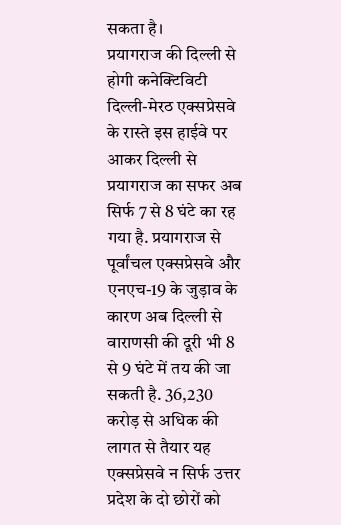सकता है।
प्रयागराज की दिल्ली से होगी कनेक्टिविटी
दिल्ली-मेरठ एक्सप्रेसवे के रास्ते इस हाईवे पर आकर दिल्ली से प्रयागराज का सफर अब सिर्फ 7 से 8 घंटे का रह गया है. प्रयागराज से पूर्वांचल एक्सप्रेसवे और एनएच-19 के जुड़ाव के कारण अब दिल्ली से वाराणसी की दूरी भी 8 से 9 घंटे में तय की जा सकती है. 36,230 करोड़ से अधिक की लागत से तैयार यह एक्सप्रेसवे न सिर्फ उत्तर प्रदेश के दो छोरों को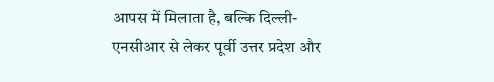आपस में मिलाता है, बल्कि दिल्ली-एनसीआर से लेकर पूर्वी उत्तर प्रदेश और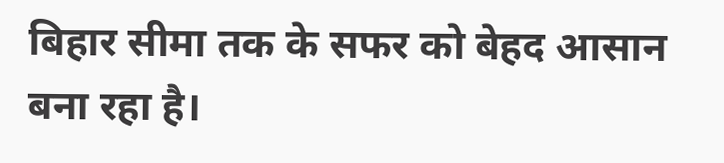बिहार सीमा तक के सफर को बेहद आसान बना रहा है।